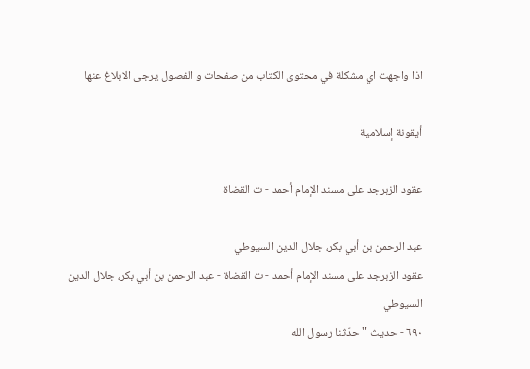اذا واجهت اي مشكلة في محتوى الكتاب من صفحات و الفصول يرجى الابلاغ عنها

أيقونة إسلامية

عقود الزبرجد على مسند الإمام أحمد - ت القضاة

عبد الرحمن بن أبي بكر، جلال الدين السيوطي
عقود الزبرجد على مسند الإمام أحمد - ت القضاة - عبد الرحمن بن أبي بكر، جلال الدين السيوطي
٦٩٠ - حديث "حدّثنا رسول الله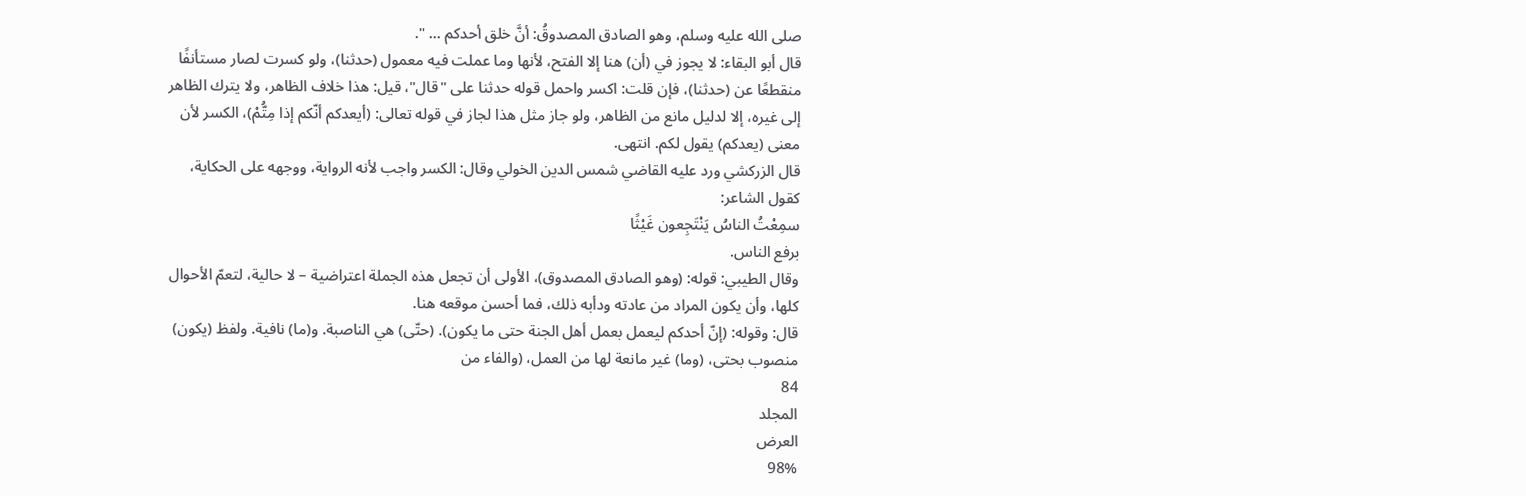صلى الله عليه وسلم، وهو الصادق المصدوقُ: أنَّ خلق أحدكم ... ".
قال أبو البقاء: لا يجوز في (أن) هنا إلا الفتح، لأنها وما عملت فيه معمول (حدثنا)، ولو كسرت لصار مستأنفًا منقطعًا عن (حدثنا)، فإن قلت: اكسر واحمل قوله حدثنا على "قال"، قيل: هذا خلاف الظاهر، ولا يترك الظاهر إلى غيره، إلا لدليل مانع من الظاهر، ولو جاز مثل هذا لجاز في قوله تعالى: (أيعدكم أنّكم إذا مِتُّمْ)، الكسر لأن معنى (يعدكم) يقول لكم. انتهى.
قال الزركشي ورد عليه القاضي شمس الدين الخولي وقال: الكسر واجب لأنه الرواية، ووجهه على الحكاية، كقول الشاعر:
سمِعْتُ الناسُ يَنْتَجِعون غَيْثًا
برفع الناس.
وقال الطيبي: قوله: (وهو الصادق المصدوق)، الأولى أن تجعل هذه الجملة اعتراضية – لا حالية، لتعمّ الأحوال كلها، وأن يكون المراد من عادته ودأبه ذلك، فما أحسن موقعه هنا.
قال: وقوله: (إنّ أحدكم ليعمل بعمل أهل الجنة حتى ما يكون). (حتّى) هي الناصبة. و(ما) نافية. ولفظ (يكون) منصوب بحتى، (وما) غير مانعة لها من العمل، (والفاء من
84
المجلد
العرض
98%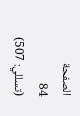الصفحة
84
(تسللي: 507)